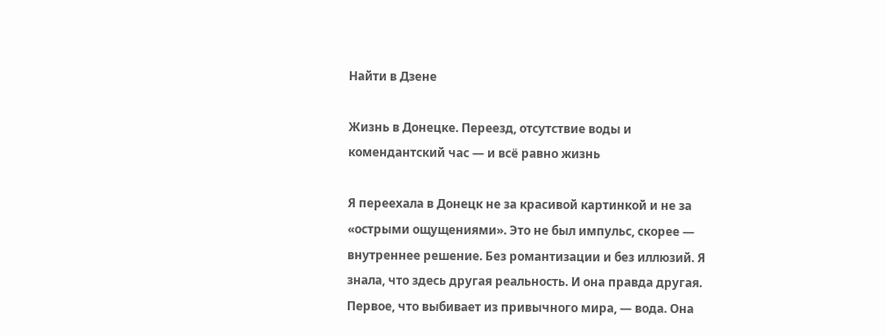Найти в Дзене

Жизнь в Донецке. Переезд, отсутствие воды и комендантский час — и всё равно жизнь

Я переехала в Донецк не за красивой картинкой и не за «острыми ощущениями». Это не был импульс, скорее — внутреннее решение. Без романтизации и без иллюзий. Я знала, что здесь другая реальность. И она правда другая.
Первое, что выбивает из привычного мира, — вода. Она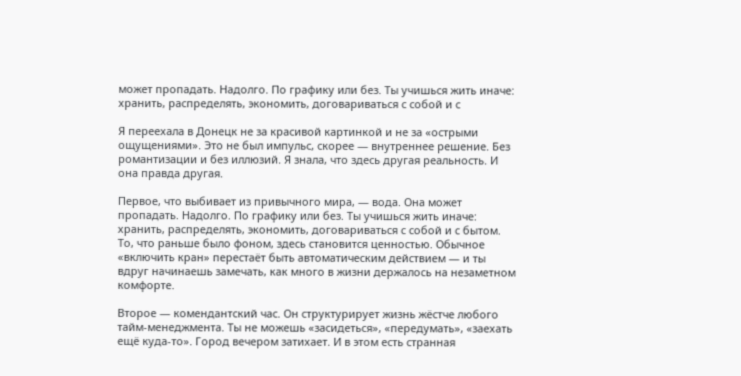может пропадать. Надолго. По графику или без. Ты учишься жить иначе: хранить, распределять, экономить, договариваться с собой и с

Я переехала в Донецк не за красивой картинкой и не за «острыми ощущениями». Это не был импульс, скорее — внутреннее решение. Без романтизации и без иллюзий. Я знала, что здесь другая реальность. И она правда другая.

Первое, что выбивает из привычного мира, — вода. Она может пропадать. Надолго. По графику или без. Ты учишься жить иначе: хранить, распределять, экономить, договариваться с собой и с бытом. То, что раньше было фоном, здесь становится ценностью. Обычное «включить кран» перестаёт быть автоматическим действием — и ты вдруг начинаешь замечать, как много в жизни держалось на незаметном комфорте.

Второе — комендантский час. Он структурирует жизнь жёстче любого тайм-менеджмента. Ты не можешь «засидеться», «передумать», «заехать ещё куда-то». Город вечером затихает. И в этом есть странная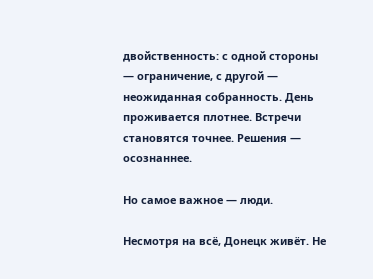двойственность: с одной стороны — ограничение, с другой — неожиданная собранность. День проживается плотнее. Встречи становятся точнее. Решения — осознаннее.

Но самое важное — люди.

Несмотря на всё, Донецк живёт. Не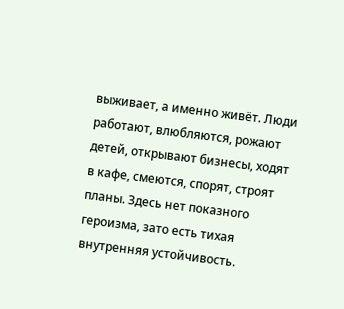выживает, а именно живёт. Люди работают, влюбляются, рожают детей, открывают бизнесы, ходят в кафе, смеются, спорят, строят планы. Здесь нет показного героизма, зато есть тихая внутренняя устойчивость.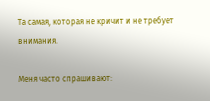Та самая, которая не кричит и не требует внимания.

Меня часто спрашивают: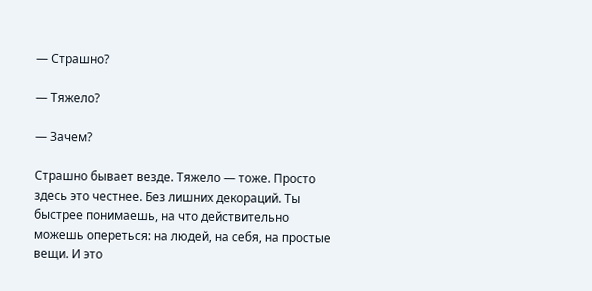— Страшно?

— Тяжело?

— Зачем?

Страшно бывает везде. Тяжело — тоже. Просто здесь это честнее. Без лишних декораций. Ты быстрее понимаешь, на что действительно можешь опереться: на людей, на себя, на простые вещи. И это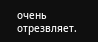очень отрезвляет.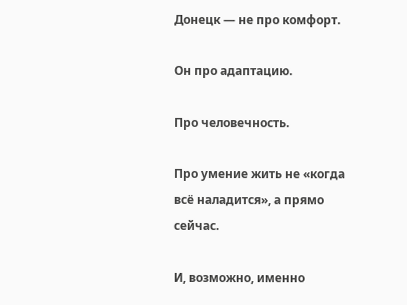Донецк — не про комфорт.

Он про адаптацию.

Про человечность.

Про умение жить не «когда всё наладится», а прямо сейчас.

И, возможно, именно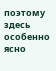поэтому здесь особенно ясно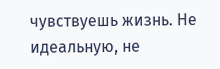чувствуешь жизнь. Не идеальную, не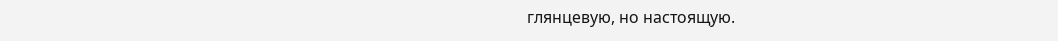глянцевую, но настоящую.